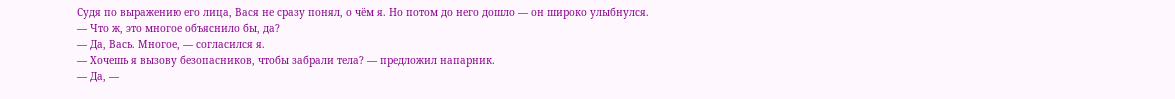Судя по выражению его лица, Вася не сразу понял, о чём я. Но потом до него дошло — он широко улыбнулся.
— Что ж, это многое объяснило бы, да?
— Да, Вась. Многое, — согласился я.
— Хочешь я вызову безопасников, чтобы забрали тела? — предложил напарник.
— Да, —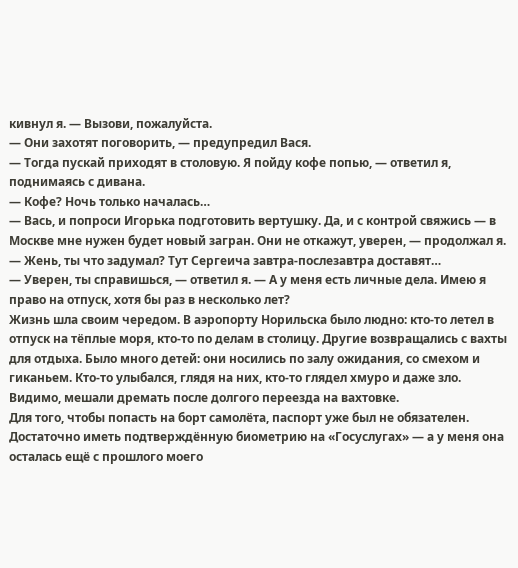кивнул я. — Вызови, пожалуйста.
— Они захотят поговорить, — предупредил Вася.
— Тогда пускай приходят в столовую. Я пойду кофе попью, — ответил я, поднимаясь с дивана.
— Кофе? Ночь только началась…
— Вась, и попроси Игорька подготовить вертушку. Да, и с контрой свяжись — в Москве мне нужен будет новый загран. Они не откажут, уверен, — продолжал я.
— Жень, ты что задумал? Тут Сергеича завтра-послезавтра доставят…
— Уверен, ты справишься, — ответил я. — А у меня есть личные дела. Имею я право на отпуск, хотя бы раз в несколько лет?
Жизнь шла своим чередом. В аэропорту Норильска было людно: кто-то летел в отпуск на тёплые моря, кто-то по делам в столицу. Другие возвращались с вахты для отдыха. Было много детей: они носились по залу ожидания, со смехом и гиканьем. Кто-то улыбался, глядя на них, кто-то глядел хмуро и даже зло. Видимо, мешали дремать после долгого переезда на вахтовке.
Для того, чтобы попасть на борт самолёта, паспорт уже был не обязателен. Достаточно иметь подтверждённую биометрию на «Госуслугах» — а у меня она осталась ещё с прошлого моего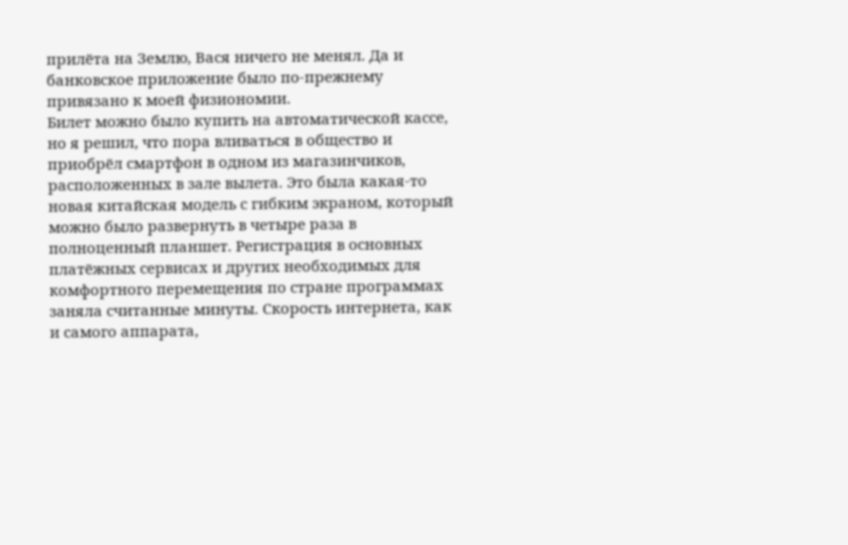прилёта на Землю, Вася ничего не менял. Да и банковское приложение было по-прежнему привязано к моей физиономии.
Билет можно было купить на автоматической кассе, но я решил, что пора вливаться в общество и приобрёл смартфон в одном из магазинчиков, расположенных в зале вылета. Это была какая-то новая китайская модель с гибким экраном, который можно было развернуть в четыре раза в полноценный планшет. Регистрация в основных платёжных сервисах и других необходимых для комфортного перемещения по стране программах заняла считанные минуты. Скорость интернета, как и самого аппарата,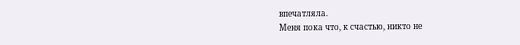впечатляла.
Меня пока что, к счастью, никто не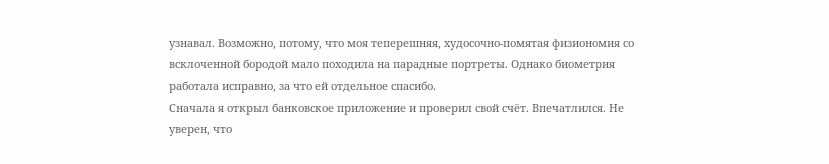узнавал. Возможно, потому, что моя теперешняя, худосочно-помятая физиономия со всклоченной бородой мало походила на парадные портреты. Однако биометрия работала исправно, за что ей отдельное спасибо.
Сначала я открыл банковское приложение и проверил свой счёт. Впечатлился. Не уверен, что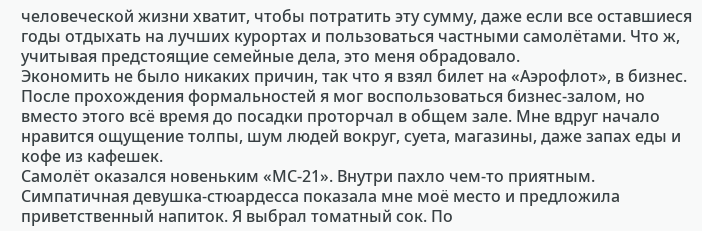человеческой жизни хватит, чтобы потратить эту сумму, даже если все оставшиеся годы отдыхать на лучших курортах и пользоваться частными самолётами. Что ж, учитывая предстоящие семейные дела, это меня обрадовало.
Экономить не было никаких причин, так что я взял билет на «Аэрофлот», в бизнес. После прохождения формальностей я мог воспользоваться бизнес-залом, но вместо этого всё время до посадки проторчал в общем зале. Мне вдруг начало нравится ощущение толпы, шум людей вокруг, суета, магазины, даже запах еды и кофе из кафешек.
Самолёт оказался новеньким «МС-21». Внутри пахло чем-то приятным. Симпатичная девушка-стюардесса показала мне моё место и предложила приветственный напиток. Я выбрал томатный сок. По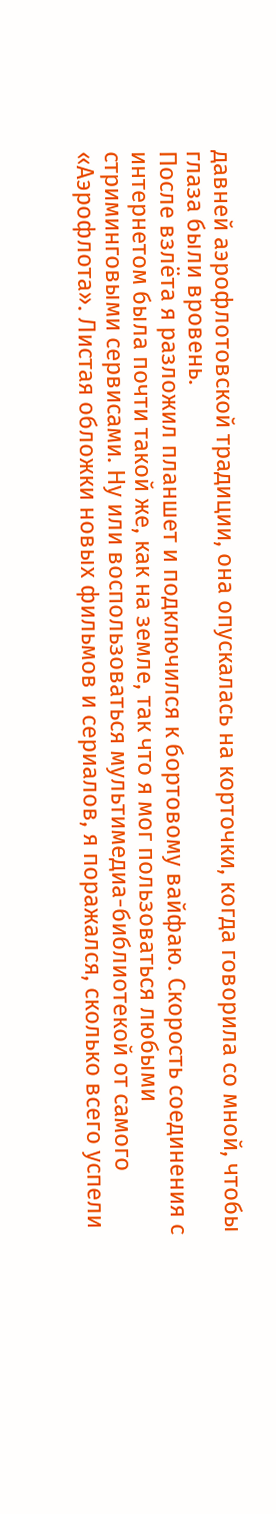давней аэрофлотовской традиции, она опускалась на корточки, когда говорила со мной, чтобы глаза были вровень.
После взлёта я разложил планшет и подключился к бортовому вайфаю. Скорость соединения с интернетом была почти такой же, как на земле, так что я мог пользоваться любыми стриминговыми сервисами. Ну или воспользоваться мультимедиа-библиотекой от самого «Аэрофлота». Листая обложки новых фильмов и сериалов, я поражался, сколько всего успели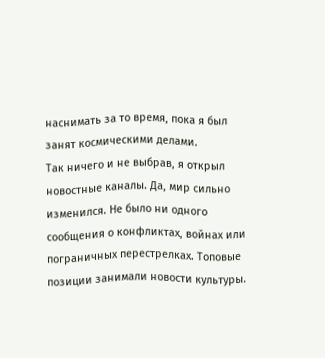наснимать за то время, пока я был занят космическими делами.
Так ничего и не выбрав, я открыл новостные каналы. Да, мир сильно изменился. Не было ни одного сообщения о конфликтах, войнах или пограничных перестрелках. Топовые позиции занимали новости культуры.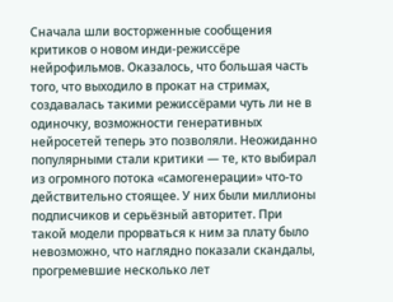Сначала шли восторженные сообщения критиков о новом инди-режиссёре нейрофильмов. Оказалось, что большая часть того, что выходило в прокат на стримах, создавалась такими режиссёрами чуть ли не в одиночку, возможности генеративных нейросетей теперь это позволяли. Неожиданно популярными стали критики — те, кто выбирал из огромного потока «самогенерации» что-то действительно стоящее. У них были миллионы подписчиков и серьёзный авторитет. При такой модели прорваться к ним за плату было невозможно, что наглядно показали скандалы, прогремевшие несколько лет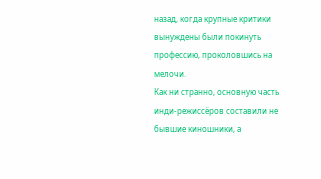назад, когда крупные критики вынуждены были покинуть профессию, проколовшись на мелочи.
Как ни странно, основную часть инди-режиссёров составили не бывшие киношники, а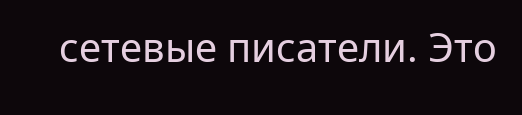сетевые писатели. Это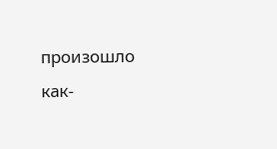произошло как-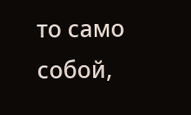то само собой,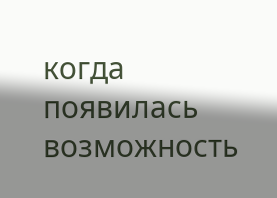когда появилась возможность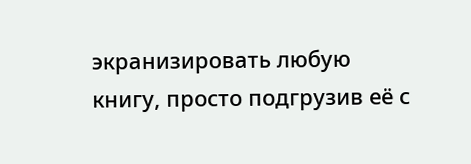экранизировать любую книгу, просто подгрузив её с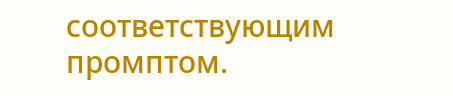соответствующим промптом.